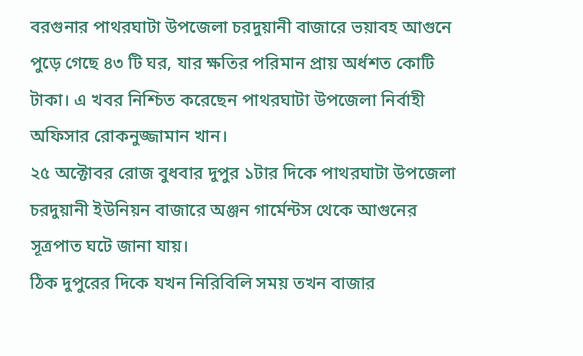বরগুনার পাথরঘাটা উপজেলা চরদুয়ানী বাজারে ভয়াবহ আগুনে পুড়ে গেছে ৪৩ টি ঘর, যার ক্ষতির পরিমান প্রায় অর্ধশত কোটি টাকা। এ খবর নিশ্চিত করেছেন পাথরঘাটা উপজেলা নির্বাহী অফিসার রোকনুজ্জামান খান।
২৫ অক্টোবর রোজ বুধবার দুপুর ১টার দিকে পাথরঘাটা উপজেলা চরদুয়ানী ইউনিয়ন বাজারে অঞ্জন গার্মেন্টস থেকে আগুনের সূত্রপাত ঘটে জানা যায়।
ঠিক দুপুরের দিকে যখন নিরিবিলি সময় তখন বাজার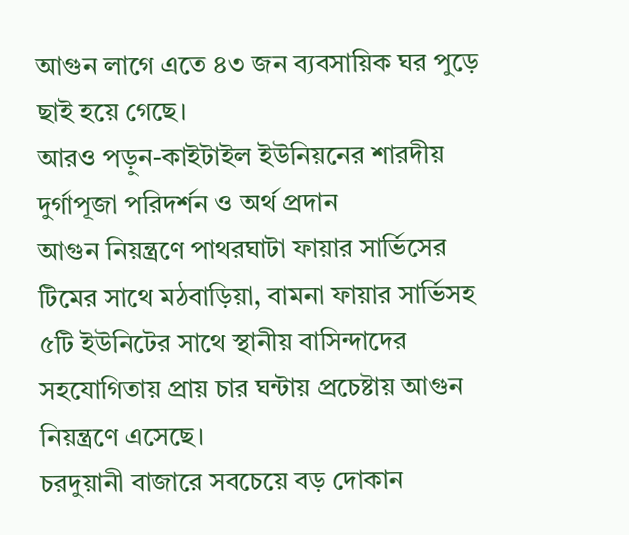আগুন লাগে এতে ৪৩ জন ব্যবসায়িক ঘর পুড়ে ছাই হয়ে গেছে।
আরও পড়ুন-কাইটাইল ইউনিয়নের শারদীয় দুর্গাপূজা পরিদর্শন ও অর্থ প্রদান
আগুন নিয়ন্ত্রণে পাথরঘাটা ফায়ার সার্ভিসের টিমের সাথে মঠবাড়িয়া, বামনা ফায়ার সার্ভিসহ ৫টি ইউনিটের সাথে স্থানীয় বাসিন্দাদের সহযোগিতায় প্রায় চার ঘন্টায় প্রচেষ্টায় আগুন নিয়ন্ত্রণে এসেছে।
চরদুয়ানী বাজারে সবচেয়ে বড় দোকান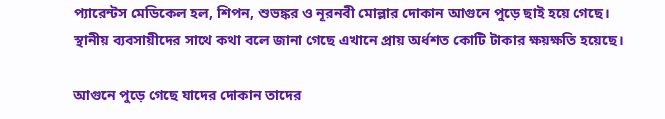প্যারেন্টস মেডিকেল হল, শিপন, শুভঙ্কর ও নূরনবী মোল্লার দোকান আগুনে পুড়ে ছাই হয়ে গেছে। স্থানীয় ব্যবসায়ীদের সাথে কথা বলে জানা গেছে এখানে প্রায় অর্ধশত কোটি টাকার ক্ষয়ক্ষতি হয়েছে।

আগুনে পুড়ে গেছে যাদের দোকান তাদের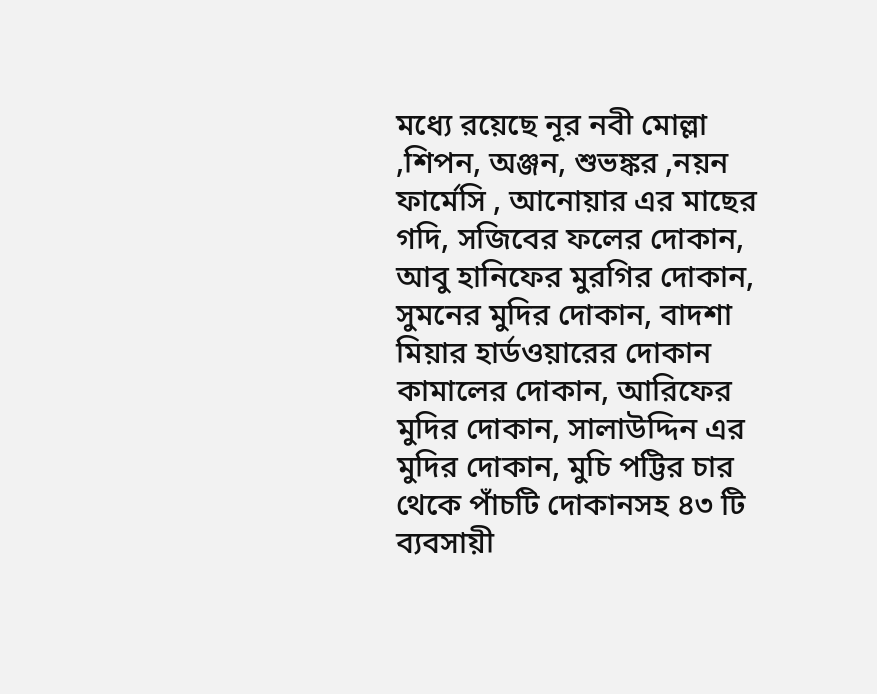মধ্যে রয়েছে নূর নবী মোল্লা ,শিপন, অঞ্জন, শুভঙ্কর ,নয়ন ফার্মেসি , আনোয়ার এর মাছের গদি, সজিবের ফলের দোকান, আবু হানিফের মুরগির দোকান, সুমনের মুদির দোকান, বাদশা মিয়ার হার্ডওয়ারের দোকান কামালের দোকান, আরিফের মুদির দোকান, সালাউদ্দিন এর মুদির দোকান, মুচি পট্টির চার থেকে পাঁচটি দোকানসহ ৪৩ টি ব্যবসায়ী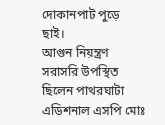দোকানপাট পুড়ে ছাই।
আগুন নিয়ন্ত্রণ সরাসরি উপস্থিত ছিলেন পাথরঘাটা এডিশনাল এসপি মোঃ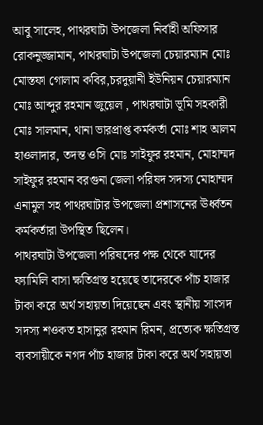আবু সালেহ, পাথরঘাটা উপজেলা নির্বাহী অফিসার রোকনুজ্জামান, পাথরঘাটা উপজেলা চেয়ারম্যান মোঃ মোস্তফা গোলাম কবির,চরদুয়ানী ইউনিয়ন চেয়ারম্যান মোঃ আব্দুর রহমান জুয়েল , পাথরঘাটা ভূমি সহকারী মোঃ সালমান, থানা ভারপ্রাপ্ত কর্মকর্তা মোঃ শাহ আলম হাওলাদার, তদন্ত ওসি মোঃ সাইফুর রহমান, মোহাম্মদ সাইফুর রহমান বরগুনা জেলা পরিষদ সদস্য মোহাম্মদ এনামুল সহ পাথরঘাটার উপজেলা প্রশাসনের ঊর্ধ্বতন কর্মকর্তারা উপস্থিত ছিলেন।
পাথরঘাটা উপজেলা পরিষদের পক্ষ থেকে যাদের ফ্যামিলি বাসা ক্ষতিগ্রস্ত হয়েছে তাদেরকে পাঁচ হাজার টাকা করে অর্থ সহায়তা দিয়েছেন এবং স্থানীয় সাংসদ সদস্য শওকত হাসানুর রহমান রিমন, প্রত্যেক ক্ষতিগ্রস্ত ব্যবসায়ীকে নগদ পাঁচ হাজার টাকা করে অর্থ সহায়তা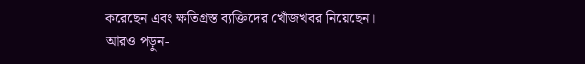করেছেন এবং ক্ষতিগ্রস্ত ব্যক্তিদের খোঁজখবর নিয়েছেন।
আরও পড়ুন-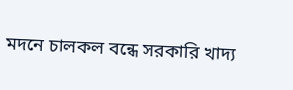মদনে চালকল বন্ধে সরকারি খাদ্য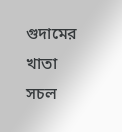গুদামের খাতা সচল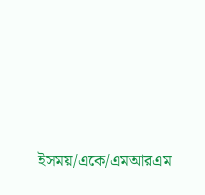ইসময়/একে/এমআরএম